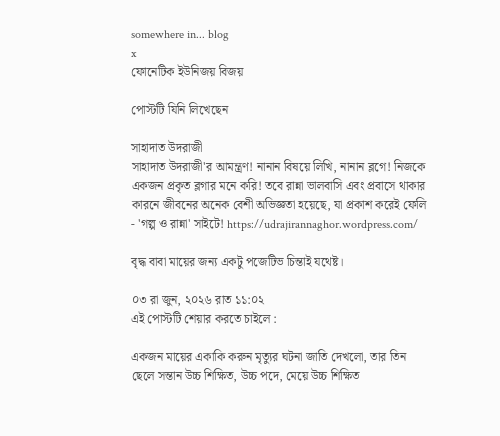somewhere in... blog
x
ফোনেটিক ইউনিজয় বিজয়

পোস্টটি যিনি লিখেছেন

সাহাদাত উদরাজী
সাহাদাত উদরাজী'র আমন্ত্রণ! নানান বিষয়ে লিখি, নানান ব্লগে! নিজকে একজন প্রকৃত ব্লগার মনে করি! তবে রান্না ভালবাসি এবং প্রবাসে থাকার কারনে জীবনের অনেক বেশী অভিজ্ঞতা হয়েছে, যা প্রকাশ করেই ফেলি - 'গল্প ও রান্না' সাইটে! https://udrajirannaghor.wordpress.com/

বৃদ্ধ বাবা মায়ের জন্য একটু পজেটিভ চিন্তাই যথেষ্ট।

০৩ রা জুন, ২০২৬ রাত ১১:০২
এই পোস্টটি শেয়ার করতে চাইলে :

একজন মায়ের একাকি করুন মৃত্যুর ঘটনা জাতি দেখলো, তার তিন ছেলে সন্তান উচ্চ শিক্ষিত, উচ্চ পদে, মেয়ে উচ্চ শিক্ষিত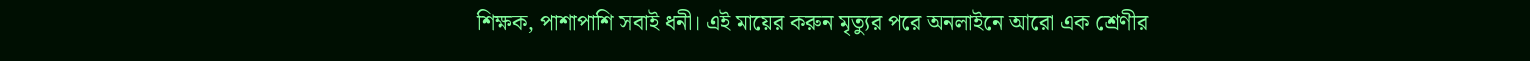শিক্ষক, পাশাপাশি সবাই ধনী। এই মায়ের করুন মৃত্যুর পরে অনলাইনে আরো এক শ্রেণীর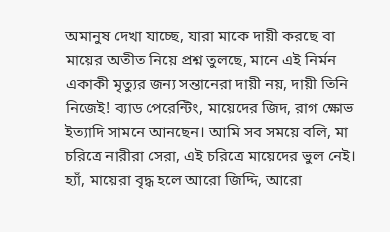অমানুষ দেখা যাচ্ছে, যারা মাকে দায়ী করছে বা মায়ের অতীত নিয়ে প্রশ্ন তুলছে, মানে এই নির্মন একাকী মৃত্যুর জন্য সন্তানেরা দায়ী নয়, দায়ী তিনি নিজেই! ব্যাড পেরেন্টিং, মায়েদের জিদ, রাগ ক্ষোভ ইত্যাদি সামনে আনছেন। আমি সব সময়ে বলি, মা চরিত্রে নারীরা সেরা, এই চরিত্রে মায়েদের ভুল নেই। হ্যাঁ, মায়েরা বৃদ্ধ হলে আরো জিদ্দি, আরো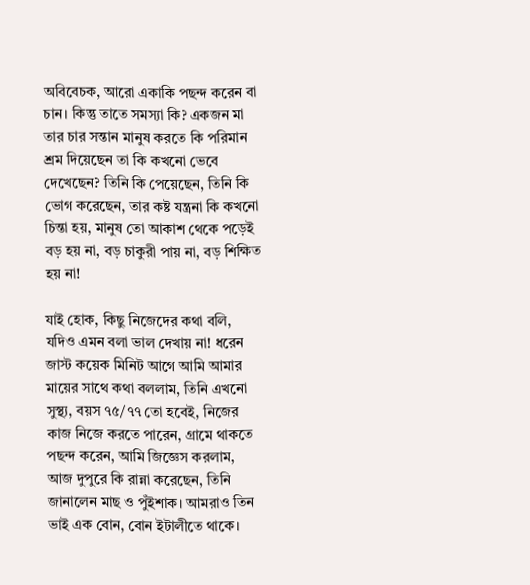অবিবেচক, আরো একাকি পছন্দ করেন বা চান। কিন্তু তাতে সমস্যা কি? একজন মা তার চার সন্তান মানুষ করতে কি পরিমান শ্রম দিয়েছেন তা কি কখনো ভেবে দেখেছেন? তিনি কি পেয়েছেন, তিনি কি ভোগ করেছেন, তার কষ্ট যন্ত্রনা কি কখনো চিন্তা হয়, মানুষ তো আকাশ থেকে পড়েই বড় হয় না, বড় চাকুরী পায় না, বড় শিক্ষিত হয় না!

যাই হোক, কিছু নিজেদের কথা বলি, যদিও এমন বলা ভাল দেখায় না! ধরেন জাস্ট কয়েক মিনিট আগে আমি আমার মায়ের সাথে কথা বললাম, তিনি এখনো সুস্থ্য, বয়স ৭৫/৭৭ তো হবেই, নিজের কাজ নিজে করতে পারেন, গ্রামে থাকতে পছন্দ করেন, আমি জিজ্ঞেস করলাম, আজ দুপুরে কি রান্না করেছেন, তিনি জানালেন মাছ ও পুঁইশাক। আমরাও তিন ভাই এক বোন, বোন ইটালীতে থাকে।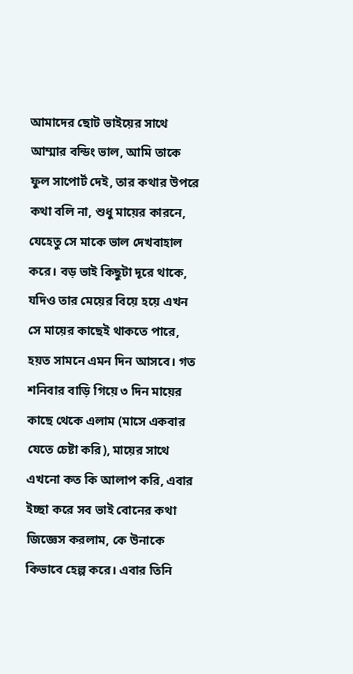আমাদের ছোট ভাইয়ের সাথে আম্মার বন্ডিং ভাল, আমি তাকে ফুল সাপোর্ট দেই, তার কথার উপরে কথা বলি না, শুধু মায়ের কারনে, যেহেতু সে মাকে ভাল দেখবাহাল করে। বড় ভাই কিছুটা দূরে থাকে, যদিও তার মেয়ের বিয়ে হয়ে এখন সে মায়ের কাছেই থাকতে পারে, হয়ত সামনে এমন দিন আসবে। গত শনিবার বাড়ি গিয়ে ৩ দিন মায়ের কাছে থেকে এলাম (মাসে একবার যেতে চেষ্টা করি), মায়ের সাথে এখনো কত কি আলাপ করি, এবার ইচ্ছা করে সব ভাই বোনের কথা জিজ্ঞেস করলাম, কে উনাকে কিভাবে হেল্প করে। এবার তিনি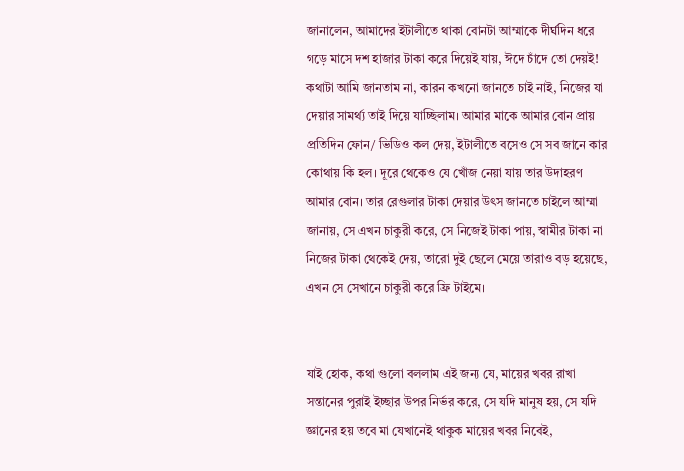জানালেন, আমাদের ইটালীতে থাকা বোনটা আম্মাকে দীর্ঘদিন ধরে গড়ে মাসে দশ হাজার টাকা করে দিয়েই যায়, ঈদে চাঁদে তো দেয়ই! কথাটা আমি জানতাম না, কারন কখনো জানতে চাই নাই, নিজের যা দেয়ার সামর্থ্য তাই দিয়ে যাচ্ছিলাম। আমার মাকে আমার বোন প্রায় প্রতিদিন ফোন/ ভিডিও কল দেয়, ইটালীতে বসেও সে সব জানে কার কোথায় কি হল। দূরে থেকেও যে খোঁজ নেয়া যায় তার উদাহরণ আমার বোন। তার রেগুলার টাকা দেয়ার উৎস জানতে চাইলে আম্মা জানায়, সে এখন চাকুরী করে, সে নিজেই টাকা পায়, স্বামীর টাকা না নিজের টাকা থেকেই দেয়, তারো দুই ছেলে মেয়ে তারাও বড় হয়েছে, এখন সে সেখানে চাকুরী করে ফ্রি টাইমে।


যাই হোক, কথা গুলো বললাম এই জন্য যে, মায়ের খবর রাখা সন্তানের পুরাই ইচ্ছার উপর নির্ভর করে, সে যদি মানুষ হয়, সে যদি জ্ঞানের হয় তবে মা যেখানেই থাকুক মায়ের খবর নিবেই,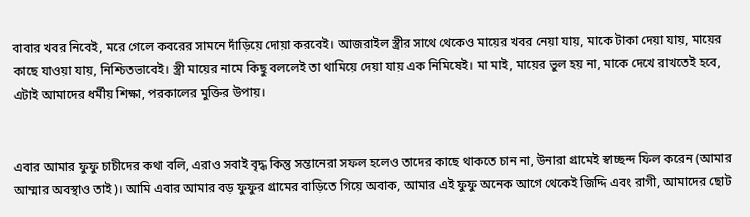বাবার খবর নিবেই, মরে গেলে কবরের সামনে দাঁড়িয়ে দোয়া করবেই। আজরাইল স্ত্রীর সাথে থেকেও মায়ের খবর নেয়া যায়, মাকে টাকা দেয়া যায়, মায়ের কাছে যাওয়া যায়, নিশ্চিতভাবেই। স্ত্রী মায়ের নামে কিছু বললেই তা থামিয়ে দেয়া যায় এক নিমিষেই। মা মাই, মায়ের ভুল হয় না, মাকে দেখে রাখতেই হবে, এটাই আমাদের ধর্মীয় শিক্ষা, পরকালের মুক্তির উপায়।


এবার আমার ফুফু চাচীদের কথা বলি, এরাও সবাই বৃদ্ধ কিন্তু সন্তানেরা সফল হলেও তাদের কাছে থাকতে চান না, উনারা গ্রামেই স্বাচ্ছন্দ ফিল করেন (আমার আম্মার অবস্থাও তাই)। আমি এবার আমার বড় ফুফুর গ্রামের বাড়িতে গিয়ে অবাক, আমার এই ফুফু অনেক আগে থেকেই জিদ্দি এবং রাগী, আমাদের ছোট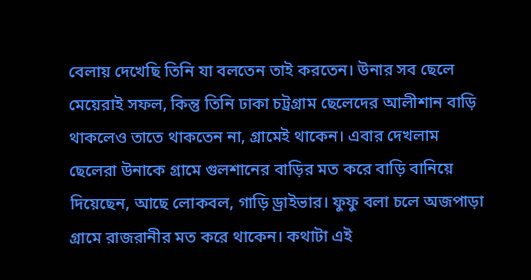বেলায় দেখেছি তিনি যা বলতেন তাই করতেন। উনার সব ছেলে মেয়েরাই সফল, কিন্তু তিনি ঢাকা চট্রগ্রাম ছেলেদের আলীশান বাড়ি থাকলেও তাতে থাকতেন না, গ্রামেই থাকেন। এবার দেখলাম ছেলেরা উনাকে গ্রামে গুলশানের বাড়ির মত করে বাড়ি বানিয়ে দিয়েছেন, আছে লোকবল, গাড়ি ড্রাইভার। ফুফু বলা চলে অজপাড়া গ্রামে রাজরানীর মত করে থাকেন। কথাটা এই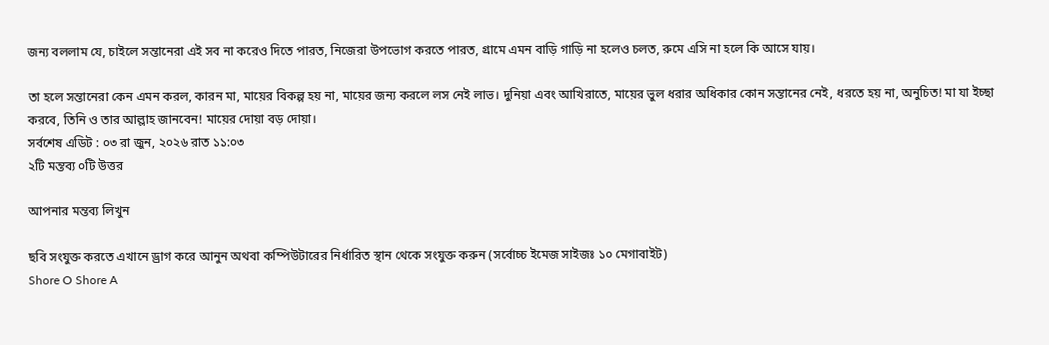জন্য বললাম যে, চাইলে সন্তানেরা এই সব না করেও দিতে পারত, নিজেরা উপভোগ করতে পারত, গ্রামে এমন বাড়ি গাড়ি না হলেও চলত, রুমে এসি না হলে কি আসে যায়।

তা হলে সন্তানেরা কেন এমন করল, কারন মা, মায়ের বিকল্প হয় না, মায়ের জন্য করলে লস নেই লাভ। দুনিয়া এবং আখিরাতে, মায়ের ভুল ধরার অধিকার কোন সন্তানের নেই, ধরতে হয় না, অনুচিত! মা যা ইচ্ছা করবে, তিনি ও তার আল্লাহ জানবেন! মায়ের দোয়া বড় দোয়া।
সর্বশেষ এডিট : ০৩ রা জুন, ২০২৬ রাত ১১:০৩
২টি মন্তব্য ০টি উত্তর

আপনার মন্তব্য লিখুন

ছবি সংযুক্ত করতে এখানে ড্রাগ করে আনুন অথবা কম্পিউটারের নির্ধারিত স্থান থেকে সংযুক্ত করুন (সর্বোচ্চ ইমেজ সাইজঃ ১০ মেগাবাইট)
Shore O Shore A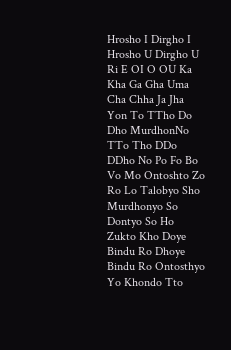Hrosho I Dirgho I Hrosho U Dirgho U Ri E OI O OU Ka Kha Ga Gha Uma Cha Chha Ja Jha Yon To TTho Do Dho MurdhonNo TTo Tho DDo DDho No Po Fo Bo Vo Mo Ontoshto Zo Ro Lo Talobyo Sho Murdhonyo So Dontyo So Ho Zukto Kho Doye Bindu Ro Dhoye Bindu Ro Ontosthyo Yo Khondo Tto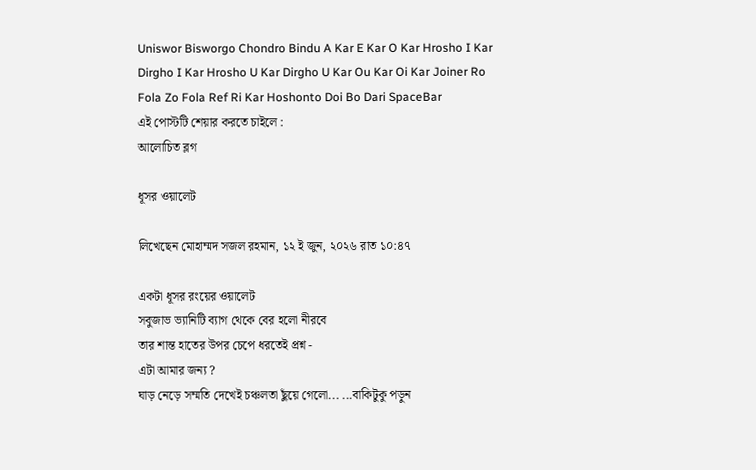Uniswor Bisworgo Chondro Bindu A Kar E Kar O Kar Hrosho I Kar Dirgho I Kar Hrosho U Kar Dirgho U Kar Ou Kar Oi Kar Joiner Ro Fola Zo Fola Ref Ri Kar Hoshonto Doi Bo Dari SpaceBar
এই পোস্টটি শেয়ার করতে চাইলে :
আলোচিত ব্লগ

ধূসর ওয়ালেট

লিখেছেন মোহাম্মদ সজল রহমান, ১২ ই জুন, ২০২৬ রাত ১০:৪৭

একটা ধূসর রংয়ের ওয়ালেট
সবুজাভ ভ্যানিটি ব্যাগ থেকে বের হলো নীরবে
তার শান্ত হাতের উপর চেপে ধরতেই প্রশ্ন -
এটা আমার জন্য ?
ঘাড় নেড়ে সম্মতি দেখেই চঞ্চলতা ছুঁয়ে গেলো... ...বাকিটুকু পড়ুন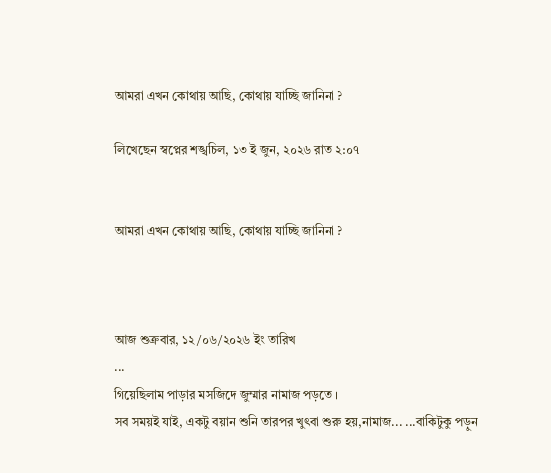আমরা এখন কোথায় আছি, কোথায় যাচ্ছি জানিনা ?

লিখেছেন স্বপ্নের শঙ্খচিল, ১৩ ই জুন, ২০২৬ রাত ২:০৭


আমরা এখন কোথায় আছি, কোথায় যাচ্ছি জানিনা ?



আজ শুক্রবার, ১২/০৬/২০২৬ ইং তারিখ
...
গিয়েছিলাম পাড়ার মসজিদে জুম্মার নামাজ পড়তে ।
সব সময়ই যাই, একটু বয়ান শুনি তারপর খুৎবা শুরু হয়,নামাজ... ...বাকিটুকু পড়ুন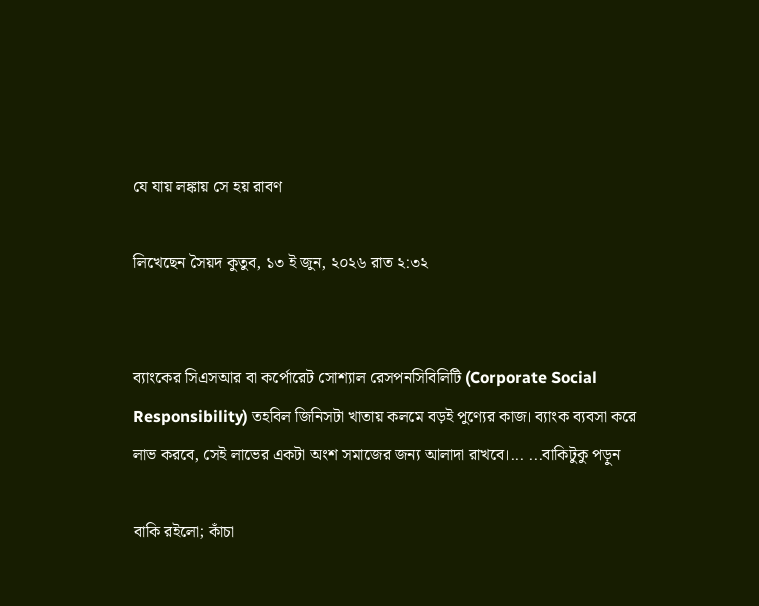যে যায় লঙ্কায় সে হয় রাবণ

লিখেছেন সৈয়দ কুতুব, ১৩ ই জুন, ২০২৬ রাত ২:৩২


ব্যাংকের সিএসআর বা কর্পোরেট সোশ্যাল রেসপনসিবিলিটি (Corporate Social Responsibility) তহবিল জিনিসটা খাতায় কলমে বড়ই পুণ্যের কাজ। ব্যাংক ব্যবসা করে লাভ করবে, সেই লাভের একটা অংশ সমাজের জন্য আলাদা রাখবে।... ...বাকিটুকু পড়ুন

বাকি রইলো; কাঁচা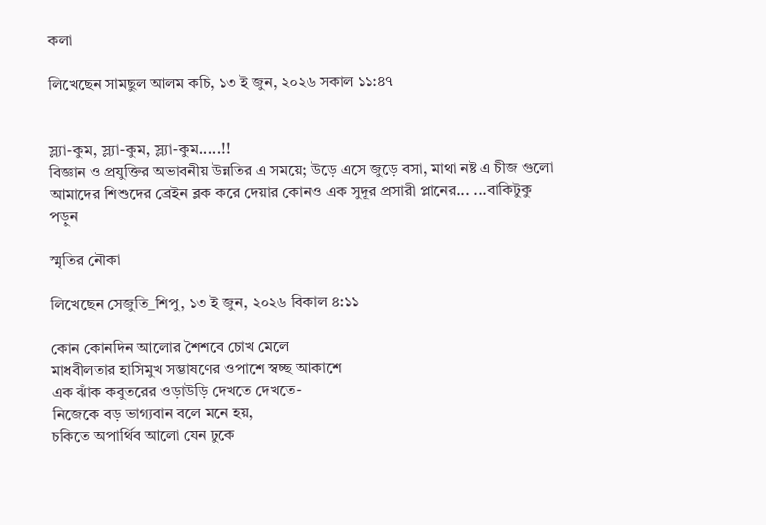কলা

লিখেছেন সামছুল আলম কচি, ১৩ ই জুন, ২০২৬ সকাল ১১:৪৭


স্ল্যা-কুম, স্ল্যা-কুম, স্ল্যা-কুম.....!!
বিজ্ঞান ও প্রযুক্তির অভাবনীয় উন্নতির এ সময়ে; উড়ে এসে জুড়ে বসা, মাথা নষ্ট এ চীজ গুলো আমাদের শিশুদের ব্রেইন ব্লক করে দেয়ার কোনও এক সুদূর প্রসারী প্লানের... ...বাকিটুকু পড়ুন

স্মৃতির নৌকা

লিখেছেন সেজুতি_শিপু, ১৩ ই জুন, ২০২৬ বিকাল ৪:১১

কোন কোনদিন আলোর শৈশবে চোখ মেলে
মাধবীলতার হাসিমুখ সম্ভাষণের ওপাশে স্বচ্ছ আকাশে
এক ঝাঁক কবুতরের ওড়াউড়ি দেখতে দেখতে-
নিজেকে বড় ভাগ্যবান বলে মনে হয়,
চকিতে অপার্থিব আলো যেন ঢুকে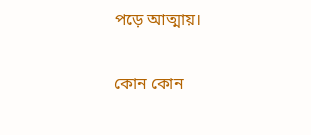পড়ে আত্মায়।

কোন কোন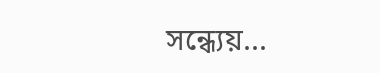সন্ধ‍্যেয়...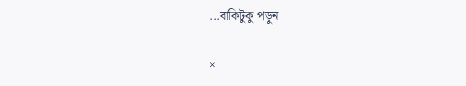...বাকিটুকু পড়ুন

×